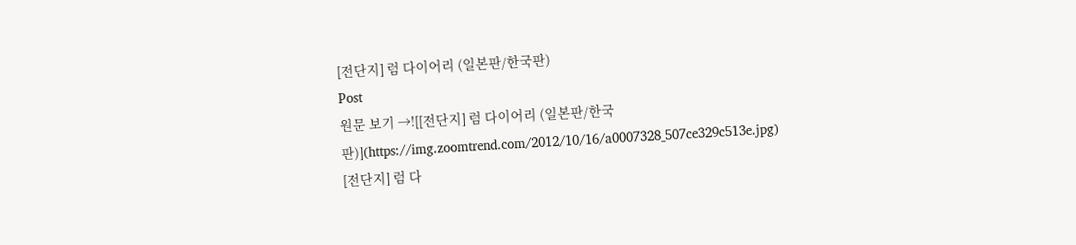[전단지] 럼 다이어리 (일본판/한국판)
Post
원문 보기 →![[전단지] 럼 다이어리 (일본판/한국판)](https://img.zoomtrend.com/2012/10/16/a0007328_507ce329c513e.jpg)
[전단지] 럼 다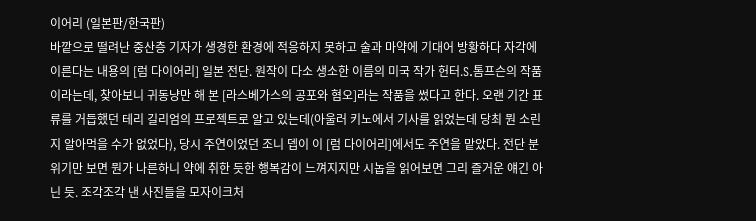이어리 (일본판/한국판)
바깥으로 떨려난 중산층 기자가 생경한 환경에 적응하지 못하고 술과 마약에 기대어 방황하다 자각에 이른다는 내용의 [럼 다이어리] 일본 전단. 원작이 다소 생소한 이름의 미국 작가 헌터.S.톰프슨의 작품이라는데, 찾아보니 귀동냥만 해 본 [라스베가스의 공포와 혐오]라는 작품을 썼다고 한다. 오랜 기간 표류를 거듭했던 테리 길리엄의 프로젝트로 알고 있는데(아울러 키노에서 기사를 읽었는데 당최 뭔 소린지 알아먹을 수가 없었다), 당시 주연이었던 조니 뎁이 이 [럼 다이어리]에서도 주연을 맡았다. 전단 분위기만 보면 뭔가 나른하니 약에 취한 듯한 행복감이 느껴지지만 시놉을 읽어보면 그리 즐거운 얘긴 아닌 듯. 조각조각 낸 사진들을 모자이크처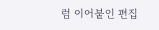럼 이어붙인 편집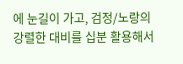에 눈길이 가고, 검정/노랑의 강렬한 대비를 십분 활용해서